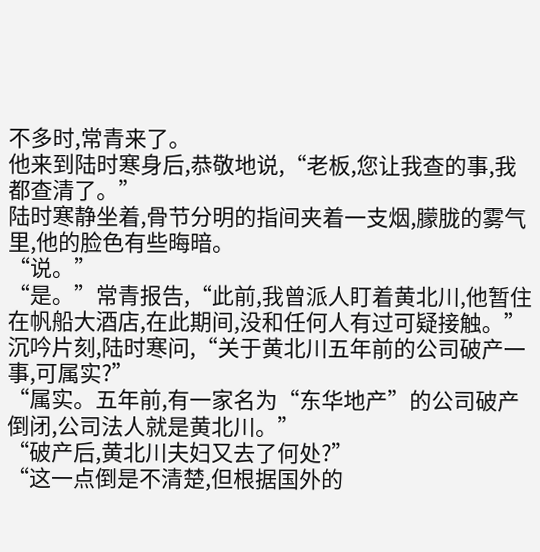不多时,常青来了。
他来到陆时寒身后,恭敬地说,“老板,您让我查的事,我都查清了。”
陆时寒静坐着,骨节分明的指间夹着一支烟,朦胧的雾气里,他的脸色有些晦暗。
“说。”
“是。”常青报告,“此前,我曾派人盯着黄北川,他暂住在帆船大酒店,在此期间,没和任何人有过可疑接触。”
沉吟片刻,陆时寒问,“关于黄北川五年前的公司破产一事,可属实?”
“属实。五年前,有一家名为“东华地产”的公司破产倒闭,公司法人就是黄北川。”
“破产后,黄北川夫妇又去了何处?”
“这一点倒是不清楚,但根据国外的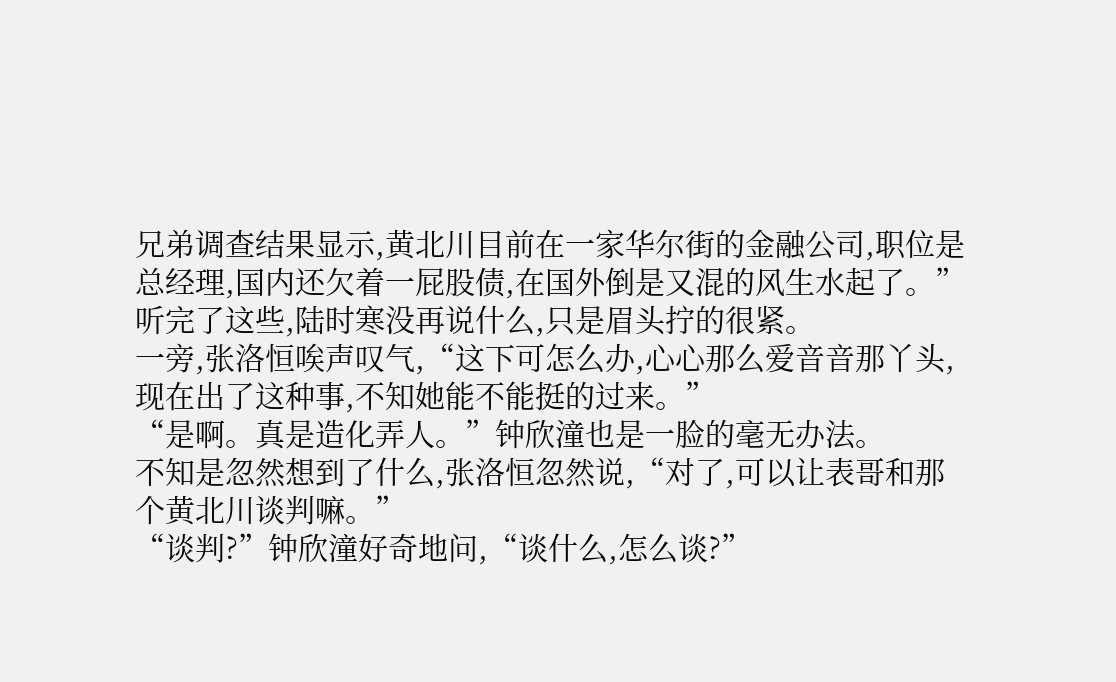兄弟调查结果显示,黄北川目前在一家华尔街的金融公司,职位是总经理,国内还欠着一屁股债,在国外倒是又混的风生水起了。”
听完了这些,陆时寒没再说什么,只是眉头拧的很紧。
一旁,张洛恒唉声叹气,“这下可怎么办,心心那么爱音音那丫头,现在出了这种事,不知她能不能挺的过来。”
“是啊。真是造化弄人。”钟欣潼也是一脸的毫无办法。
不知是忽然想到了什么,张洛恒忽然说,“对了,可以让表哥和那个黄北川谈判嘛。”
“谈判?”钟欣潼好奇地问,“谈什么,怎么谈?”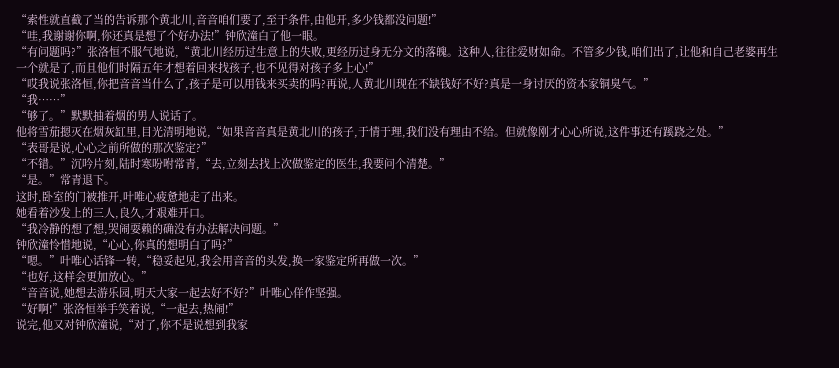“索性就直截了当的告诉那个黄北川,音音咱们要了,至于条件,由他开,多少钱都没问题!”
“哇,我谢谢你啊,你还真是想了个好办法!”钟欣潼白了他一眼。
“有问题吗?”张洛恒不服气地说,“黄北川经历过生意上的失败,更经历过身无分文的落魄。这种人,往往爱财如命。不管多少钱,咱们出了,让他和自己老婆再生一个就是了,而且他们时隔五年才想着回来找孩子,也不见得对孩子多上心!”
“哎我说张洛恒,你把音音当什么了,孩子是可以用钱来买卖的吗?再说,人黄北川现在不缺钱好不好?真是一身讨厌的资本家铜臭气。”
“我……”
“够了。”默默抽着烟的男人说话了。
他将雪茄摁灭在烟灰缸里,目光清明地说,“如果音音真是黄北川的孩子,于情于理,我们没有理由不给。但就像刚才心心所说,这件事还有蹊跷之处。”
“表哥是说,心心之前所做的那次鉴定?”
“不错。”沉吟片刻,陆时寒吩咐常青,“去,立刻去找上次做鉴定的医生,我要问个清楚。”
“是。”常青退下。
这时,卧室的门被推开,叶唯心疲惫地走了出来。
她看着沙发上的三人,良久,才艰难开口。
“我冷静的想了想,哭闹耍赖的确没有办法解决问题。”
钟欣潼怜惜地说,“心心,你真的想明白了吗?”
“嗯。”叶唯心话锋一转,“稳妥起见,我会用音音的头发,换一家鉴定所再做一次。”
“也好,这样会更加放心。”
“音音说,她想去游乐园,明天大家一起去好不好?”叶唯心佯作坚强。
“好啊!”张洛恒举手笑着说,“一起去,热闹!”
说完,他又对钟欣潼说,“对了,你不是说想到我家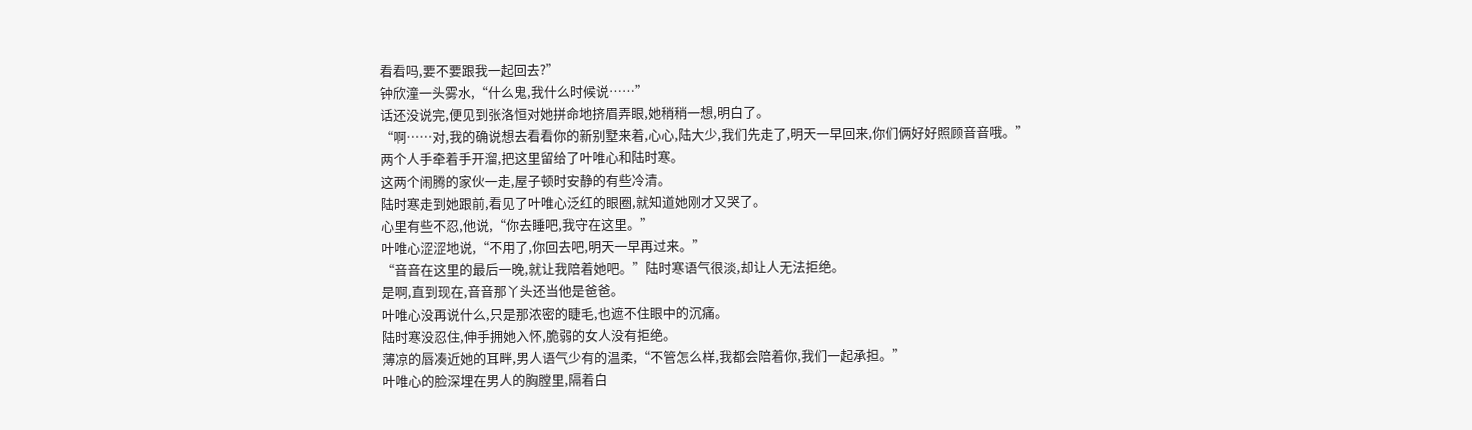看看吗,要不要跟我一起回去?”
钟欣潼一头雾水,“什么鬼,我什么时候说……”
话还没说完,便见到张洛恒对她拼命地挤眉弄眼,她稍稍一想,明白了。
“啊……对,我的确说想去看看你的新别墅来着,心心,陆大少,我们先走了,明天一早回来,你们俩好好照顾音音哦。”
两个人手牵着手开溜,把这里留给了叶唯心和陆时寒。
这两个闹腾的家伙一走,屋子顿时安静的有些冷清。
陆时寒走到她跟前,看见了叶唯心泛红的眼圈,就知道她刚才又哭了。
心里有些不忍,他说,“你去睡吧,我守在这里。”
叶唯心涩涩地说,“不用了,你回去吧,明天一早再过来。”
“音音在这里的最后一晚,就让我陪着她吧。”陆时寒语气很淡,却让人无法拒绝。
是啊,直到现在,音音那丫头还当他是爸爸。
叶唯心没再说什么,只是那浓密的睫毛,也遮不住眼中的沉痛。
陆时寒没忍住,伸手拥她入怀,脆弱的女人没有拒绝。
薄凉的唇凑近她的耳畔,男人语气少有的温柔,“不管怎么样,我都会陪着你,我们一起承担。”
叶唯心的脸深埋在男人的胸膛里,隔着白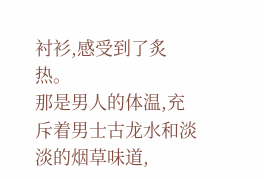衬衫,感受到了炙热。
那是男人的体温,充斥着男士古龙水和淡淡的烟草味道,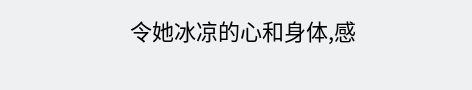令她冰凉的心和身体,感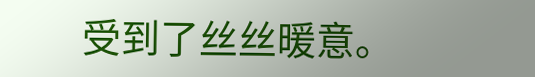受到了丝丝暖意。